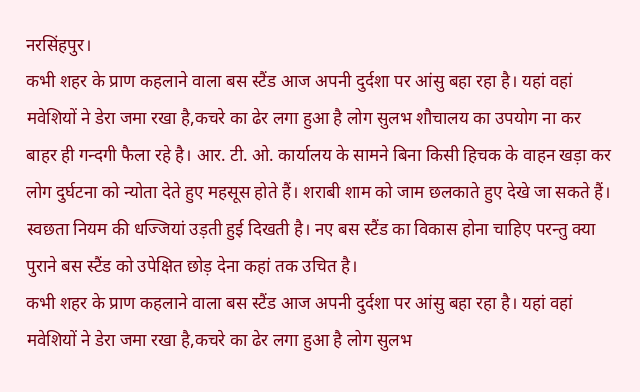नरसिंहपुर।
कभी शहर के प्राण कहलाने वाला बस स्टैंड आज अपनी दुर्दशा पर आंसु बहा रहा है। यहां वहां मवेशियों ने डेरा जमा रखा है,कचरे का ढेर लगा हुआ है लोग सुलभ शौचालय का उपयोग ना कर बाहर ही गन्दगी फैला रहे है। आर. टी. ओ. कार्यालय के सामने बिना किसी हिचक के वाहन खड़ा कर लोग दुर्घटना को न्योता देते हुए महसूस होते हैं। शराबी शाम को जाम छलकाते हुए देखे जा सकते हैं। स्वछता नियम की धज्जियां उड़ती हुई दिखती है। नए बस स्टैंड का विकास होना चाहिए परन्तु क्या पुराने बस स्टैंड को उपेक्षित छोड़ देना कहां तक उचित है।
कभी शहर के प्राण कहलाने वाला बस स्टैंड आज अपनी दुर्दशा पर आंसु बहा रहा है। यहां वहां मवेशियों ने डेरा जमा रखा है,कचरे का ढेर लगा हुआ है लोग सुलभ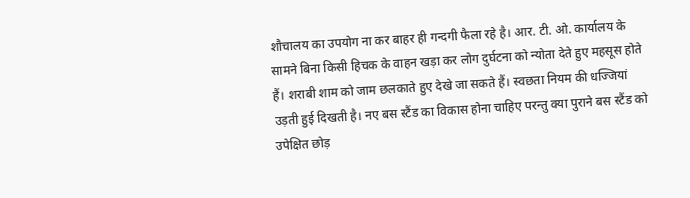शौचालय का उपयोग ना कर बाहर ही गन्दगी फैला रहे है। आर. टी. ओ. कार्यालय के सामने बिना किसी हिचक के वाहन खड़ा कर लोग दुर्घटना को न्योता देते हुए महसूस होते हैं। शराबी शाम को जाम छलकाते हुए देखे जा सकते हैं। स्वछता नियम की धज्जियां उड़ती हुई दिखती है। नए बस स्टैंड का विकास होना चाहिए परन्तु क्या पुराने बस स्टैंड को उपेक्षित छोड़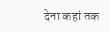देना कहां तक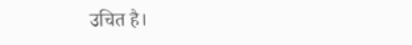उचित है।